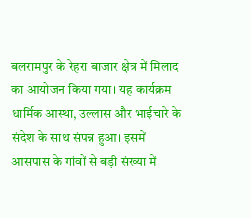बलरामपुर के रेहरा बाजार क्षेत्र में मिलाद का आयोजन किया गया। यह कार्यक्रम धार्मिक आस्था, उल्लास और भाईचारे के संदेश के साथ संपन्न हुआ। इसमें आसपास के गांवों से बड़ी संख्या में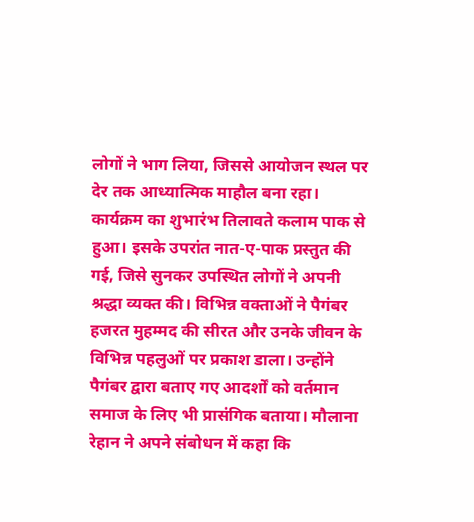लोगों ने भाग लिया, जिससे आयोजन स्थल पर देर तक आध्यात्मिक माहौल बना रहा। कार्यक्रम का शुभारंभ तिलावते कलाम पाक से हुआ। इसके उपरांत नात-ए-पाक प्रस्तुत की गई, जिसे सुनकर उपस्थित लोगों ने अपनी श्रद्धा व्यक्त की। विभिन्न वक्ताओं ने पैगंबर हजरत मुहम्मद की सीरत और उनके जीवन के विभिन्न पहलुओं पर प्रकाश डाला। उन्होंने पैगंबर द्वारा बताए गए आदर्शों को वर्तमान समाज के लिए भी प्रासंगिक बताया। मौलाना रेहान ने अपने संबोधन में कहा कि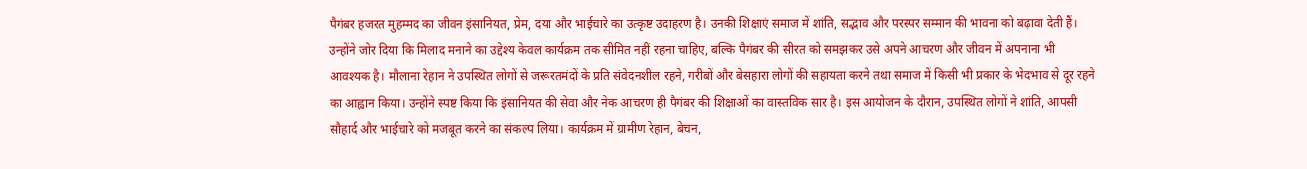पैगंबर हजरत मुहम्मद का जीवन इंसानियत, प्रेम, दया और भाईचारे का उत्कृष्ट उदाहरण है। उनकी शिक्षाएं समाज में शांति, सद्भाव और परस्पर सम्मान की भावना को बढ़ावा देती हैं। उन्होंने जोर दिया कि मिलाद मनाने का उद्देश्य केवल कार्यक्रम तक सीमित नहीं रहना चाहिए, बल्कि पैगंबर की सीरत को समझकर उसे अपने आचरण और जीवन में अपनाना भी आवश्यक है। मौलाना रेहान ने उपस्थित लोगों से जरूरतमंदों के प्रति संवेदनशील रहने, गरीबों और बेसहारा लोगों की सहायता करने तथा समाज में किसी भी प्रकार के भेदभाव से दूर रहने का आह्वान किया। उन्होंने स्पष्ट किया कि इंसानियत की सेवा और नेक आचरण ही पैगंबर की शिक्षाओं का वास्तविक सार है। इस आयोजन के दौरान, उपस्थित लोगों ने शांति, आपसी सौहार्द और भाईचारे को मजबूत करने का संकल्प लिया। कार्यक्रम में ग्रामीण रेहान, बेचन,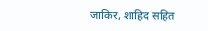जाकिर, शाहिद सहित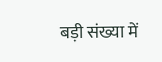बड़ी संख्या में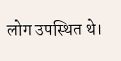लोग उपस्थित थे।